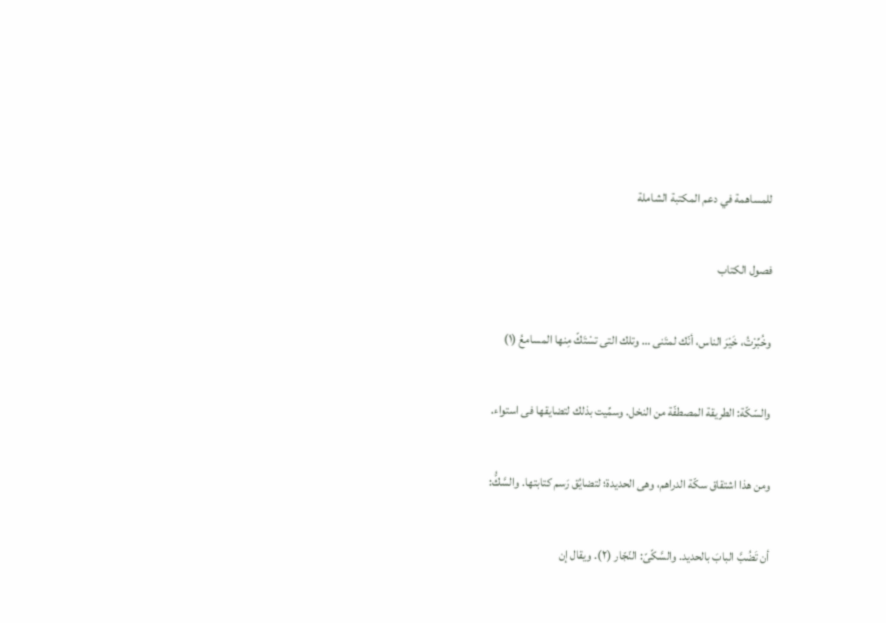للمساهمة في دعم المكتبة الشاملة

فصول الكتاب

وخُبِّرْتُ، خَيْرَ الناس، أنّك لمتَنى … وتلك التى تسْتَكّ مِنها المسامعُ (١)

والسّكّة: الطريقة المصطفّة من النخل. وسمِّيت بذلك لتضايقها فى استواء.

ومن هذا اشتقاق سكّة الدراهم، وهى الحديدة؛ لتضايُق رَسم كتابتها. والسَّكُّ:

أن تَضُبَّ البابَ بالحديد. والسَّكّىّ: النّجّار (٢). ويقال إن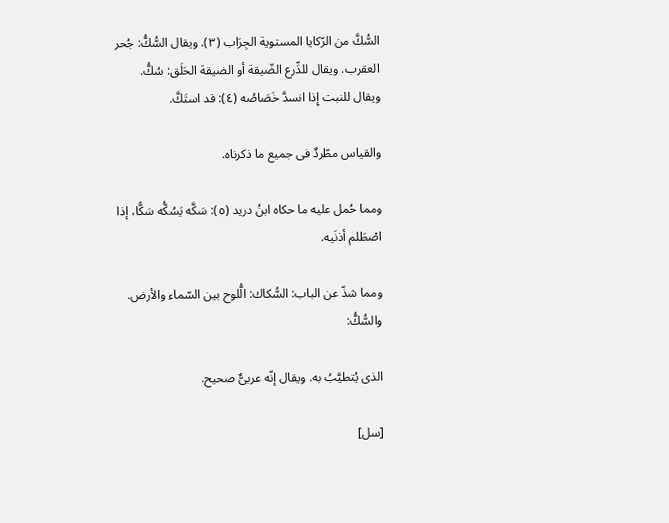السُّكَّ من الرّكايا المستوية الجِرَاب (٣). ويقال السُّكُّ: جُحر العقرب. ويقال للدِّرع الضّيقة أو الضيقة الحَلَق: سُكُّ. ويقال للنبت إِذا انسدَّ خَصَاصُه (٤): قد استَكَّ.

والقياس مطّردٌ فى جميع ما ذكرناه.

ومما حُمل عليه ما حكاه ابنُ دريد (٥): سَكَّه يَسُكُّه سَكًّا، إذا اصْطَلم أذنَيه.

ومما شذّ عن الباب: السُّكاك: الُّلوح بين السّماء والأرض. والسُّكُّ:

الذى يُتطيَّبُ به. ويقال إنّه عربىٌّ صحيح.

[سل]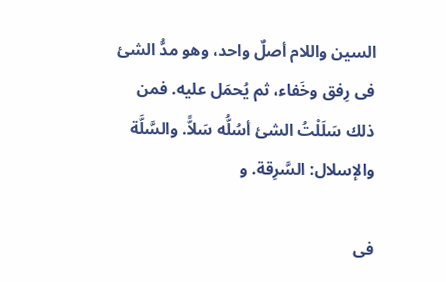السين واللام أصلٌ واحد، وهو مدُّ الشئ فى رِفق وخَفاء، ثم يُحمَل عليه. فمن ذلك سَلَلْتُ الشئ أسُلُّه سَلاًّ. والسَّلَّة والإسلال: السَّرِقة. و

فى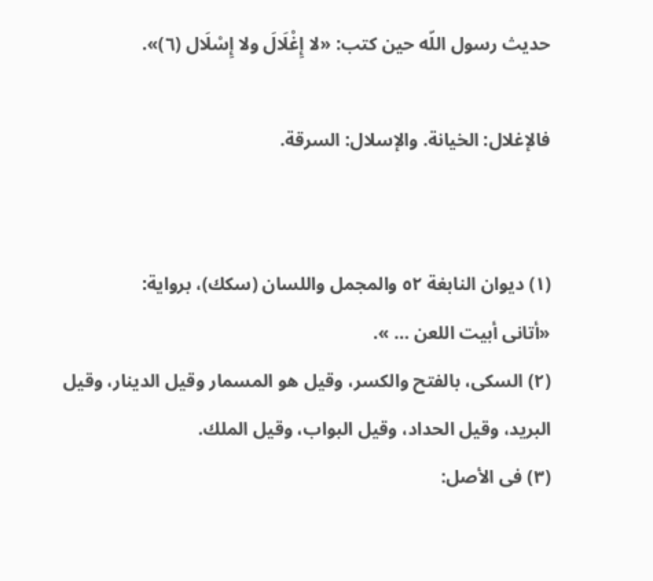حديث رسول اللّه حين كتب: «لا إِغْلَالَ ولا إِسْلَال (٦)».

فالإغلال: الخيانة. والإسلال: السرقة.


(١) ديوان النابغة ٥٢ والمجمل واللسان (سكك)، برواية:
«أتانى أبيت اللعن … ».
(٢) السكى، بالفتح والكسر، وقيل هو المسمار وقيل الدينار، وقيل البريد، وقيل الحداد، وقيل البواب، وقيل الملك.
(٣) فى الأصل: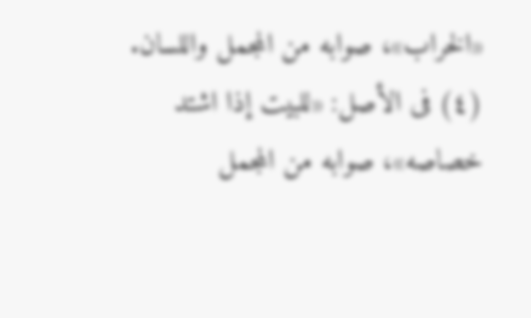«الخراب»، صوابه من المجمل واللسان.
(٤) فى الأصل: «للبيت إذا اشتد خصاصه»، صوابه من المجمل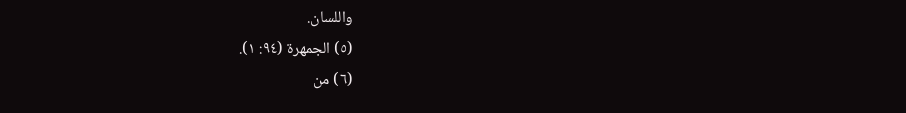واللسان.
(٥) الجمهرة (٩٤: ١).
(٦) من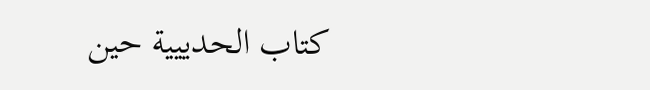كتاب الحدييية حين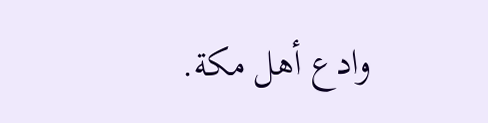وادع أهل مكة.